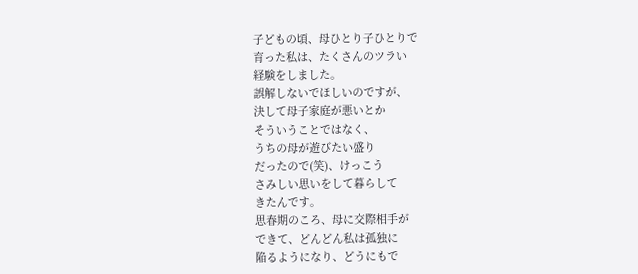子どもの頃、母ひとり子ひとりで
育った私は、たくさんのツラい
経験をしました。
誤解しないでほしいのですが、
決して母子家庭が悪いとか
そういうことではなく、
うちの母が遊びたい盛り
だったので(笑)、けっこう
さみしい思いをして暮らして
きたんです。
思春期のころ、母に交際相手が
できて、どんどん私は孤独に
陥るようになり、どうにもで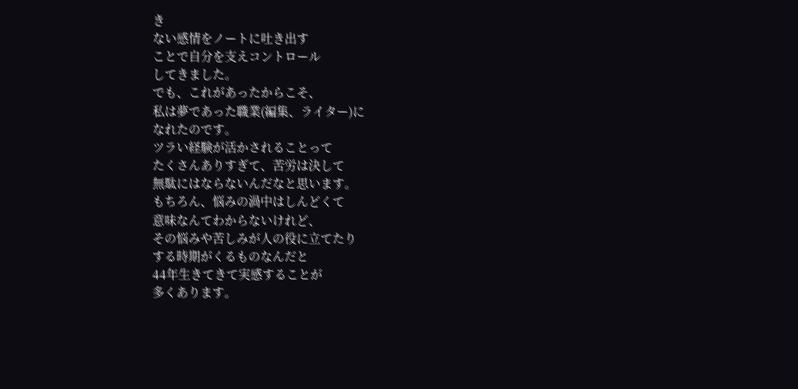き
ない感情をノートに吐き出す
ことで自分を支えコントロール
してきました。
でも、これがあったからこそ、
私は夢であった職業(編集、ライター)に
なれたのです。
ツラい経験が活かされることって
たくさんありすぎて、苦労は決して
無駄にはならないんだなと思います。
もちろん、悩みの渦中はしんどくて
意味なんてわからないけれど、
その悩みや苦しみが人の役に立てたり
する時期がくるものなんだと
44年生きてきて実感することが
多くあります。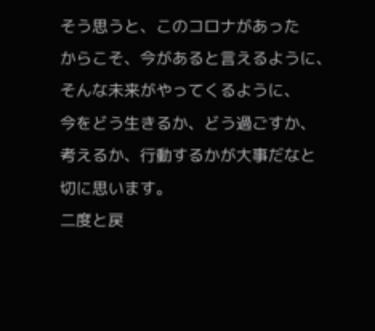そう思うと、このコロナがあった
からこそ、今があると言えるように、
そんな未来がやってくるように、
今をどう生きるか、どう過ごすか、
考えるか、行動するかが大事だなと
切に思います。
二度と戻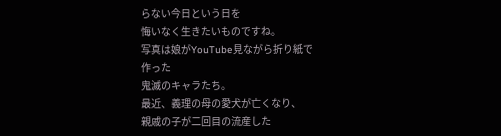らない今日という日を
悔いなく生きたいものですね。
写真は娘がYouTube見ながら折り紙で
作った
鬼滅のキャラたち。
最近、義理の母の愛犬が亡くなり、
親戚の子が二回目の流産した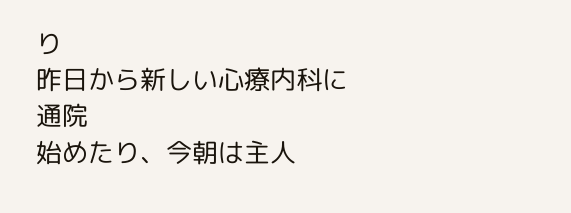り
昨日から新しい心療内科に通院
始めたり、今朝は主人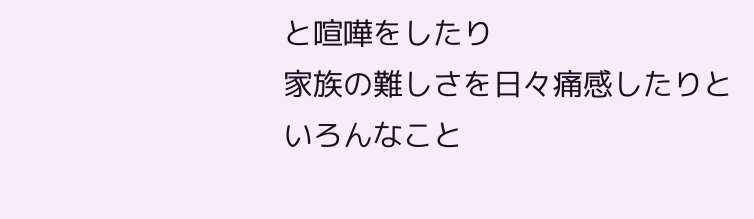と喧嘩をしたり
家族の難しさを日々痛感したりと
いろんなこと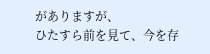がありますが、
ひたすら前を見て、今を存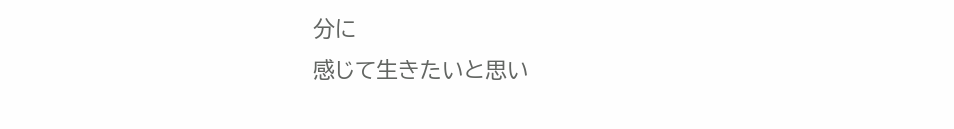分に
感じて生きたいと思い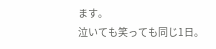ます。
泣いても笑っても同じ1日。